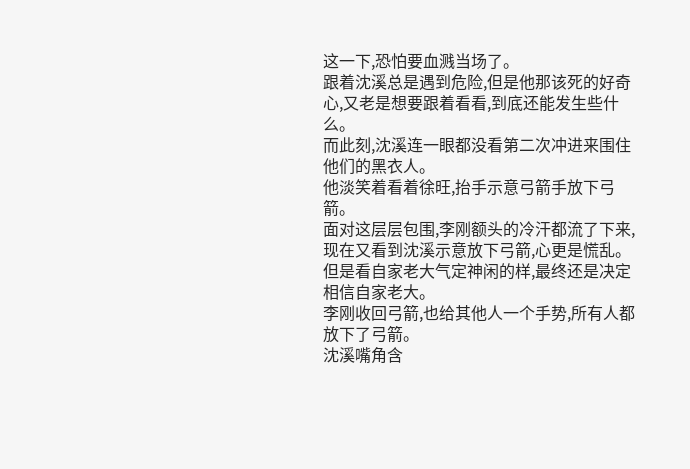这一下,恐怕要血溅当场了。
跟着沈溪总是遇到危险,但是他那该死的好奇心,又老是想要跟着看看,到底还能发生些什么。
而此刻,沈溪连一眼都没看第二次冲进来围住他们的黑衣人。
他淡笑着看着徐旺,抬手示意弓箭手放下弓箭。
面对这层层包围,李刚额头的冷汗都流了下来,现在又看到沈溪示意放下弓箭,心更是慌乱。
但是看自家老大气定神闲的样,最终还是决定相信自家老大。
李刚收回弓箭,也给其他人一个手势,所有人都放下了弓箭。
沈溪嘴角含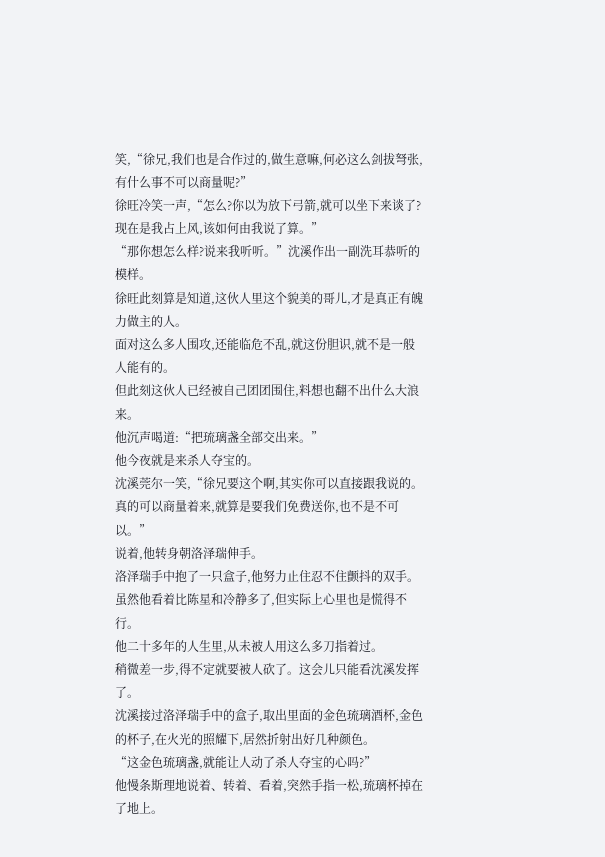笑,“徐兄,我们也是合作过的,做生意嘛,何必这么剑拔弩张,有什么事不可以商量呢?”
徐旺冷笑一声,“怎么?你以为放下弓箭,就可以坐下来谈了?现在是我占上风,该如何由我说了算。”
“那你想怎么样?说来我听听。”沈溪作出一副洗耳恭听的模样。
徐旺此刻算是知道,这伙人里这个貌美的哥儿,才是真正有魄力做主的人。
面对这么多人围攻,还能临危不乱,就这份胆识,就不是一般人能有的。
但此刻这伙人已经被自己团团围住,料想也翻不出什么大浪来。
他沉声喝道:“把琉璃盏全部交出来。”
他今夜就是来杀人夺宝的。
沈溪莞尔一笑,“徐兄要这个啊,其实你可以直接跟我说的。真的可以商量着来,就算是要我们免费送你,也不是不可以。”
说着,他转身朝洛泽瑞伸手。
洛泽瑞手中抱了一只盒子,他努力止住忍不住颤抖的双手。
虽然他看着比陈星和冷静多了,但实际上心里也是慌得不行。
他二十多年的人生里,从未被人用这么多刀指着过。
稍微差一步,得不定就要被人砍了。这会儿只能看沈溪发挥了。
沈溪接过洛泽瑞手中的盒子,取出里面的金色琉璃酒杯,金色的杯子,在火光的照耀下,居然折射出好几种颜色。
“这金色琉璃盏,就能让人动了杀人夺宝的心吗?”
他慢条斯理地说着、转着、看着,突然手指一松,琉璃杯掉在了地上。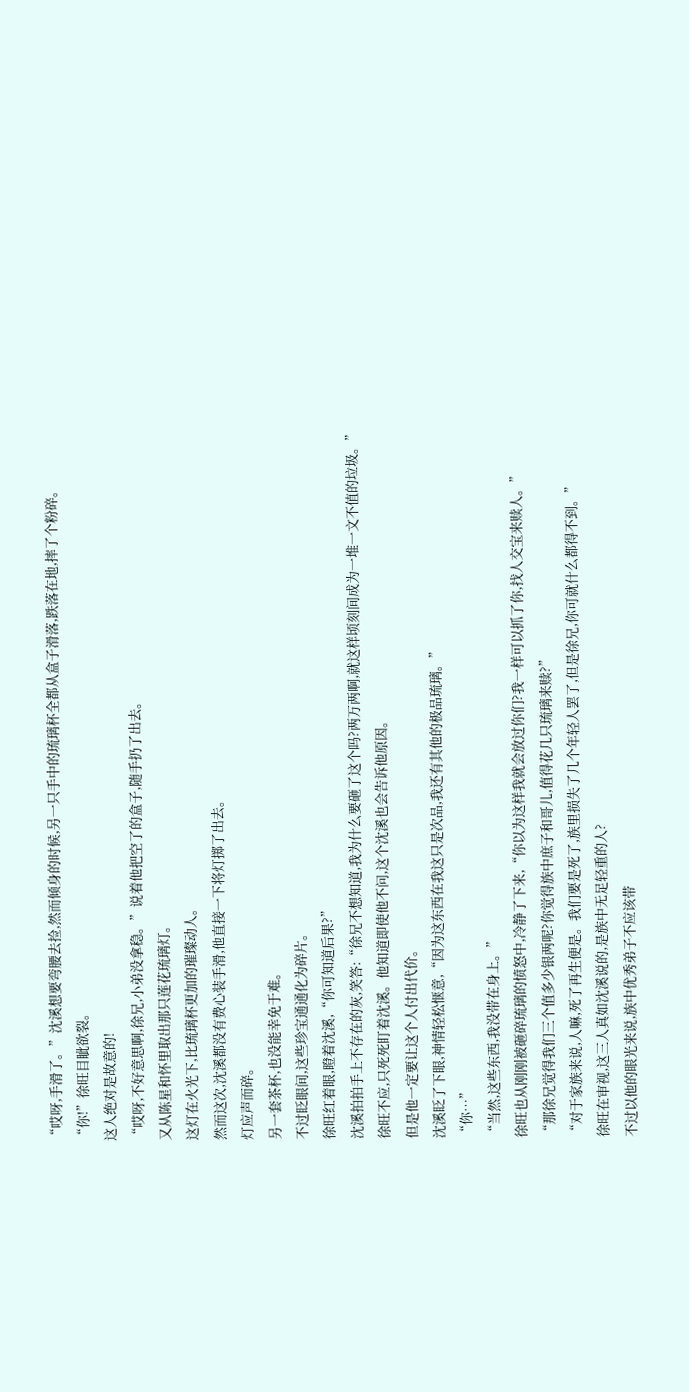“哎呀,手滑了。”沈溪想要弯腰去捡,然而倾身的时候,另一只手中的琉璃杯全都从盒子滑落,跌落在地,摔了个粉碎。
“你!”徐旺目眦欲裂。
这人绝对是故意的!
“哎呀,不好意思啊,徐兄,小弟没拿稳。”说着他把空了的盒子,随手扔了出去。
又从陈星和怀里取出那只莲花琉璃灯。
这灯在火光下,比琉璃杯更加的璀璨动人。
然而这次,沈溪都没有费心装手滑,他直接一下将灯掷了出去。
灯应声而碎。
另一套茶杯,也没能幸免于难。
不过眨眼间,这些珍宝通通化为碎片。
徐旺红着眼,瞪着沈溪,“你可知道后果?”
沈溪拍拍手上不存在的灰,笑答:“徐兄不想知道,我为什么要砸了这个吗?两万两啊,就这样顷刻间成为一堆一文不值的垃圾。”
徐旺不应,只死死盯着沈溪。他知道即使他不问,这个沈溪也会告诉他原因。
但是他一定要让这个人付出代价。
沈溪眨了下眼,神情轻松惬意,“因为这东西在我这只是次品,我还有其他的极品琉璃。”
“你…”
“当然,这些东西,我没带在身上。”
徐旺也从刚刚被砸碎琉璃的愤怒中,冷静了下来,“你以为这样我就会放过你们?我一样可以抓了你,找人交宝来赎人。”
“那徐兄觉得我们三个值多少银两呢?你觉得族中庶子和哥儿,值得花几只琉璃来赎?”
“对于家族来说,人嘛,死了再生便是。我们要是死了,族里损失了几个年轻人罢了,但是徐兄,你可就什么都得不到。”
徐旺在审视,这三人真如沈溪说的,是族中无足轻重的人?
不过以他的眼光来说,族中优秀弟子不应该带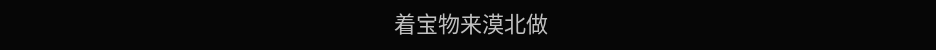着宝物来漠北做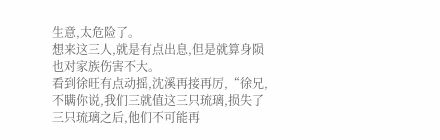生意,太危险了。
想来这三人,就是有点出息,但是就算身陨也对家族伤害不大。
看到徐旺有点动摇,沈溪再接再厉,“徐兄,不瞒你说,我们三就值这三只琉璃,损失了三只琉璃之后,他们不可能再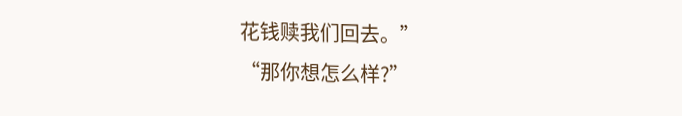花钱赎我们回去。”
“那你想怎么样?”